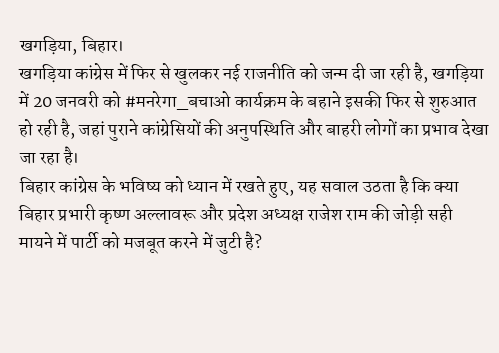खगड़िया, बिहार।
खगड़िया कांग्रेस में फिर से खुलकर नई राजनीति को जन्म दी जा रही है, खगड़िया में 20 जनवरी को #मनरेगा_बचाओ कार्यक्रम के बहाने इसकी फिर से शुरुआत हो रही है, जहां पुराने कांग्रेसियों की अनुपस्थिति और बाहरी लोगों का प्रभाव देखा जा रहा है।
बिहार कांग्रेस के भविष्य को ध्यान में रखते हुए, यह सवाल उठता है कि क्या बिहार प्रभारी कृष्ण अल्लावरू और प्रदेश अध्यक्ष राजेश राम की जोड़ी सही मायने में पार्टी को मजबूत करने में जुटी है?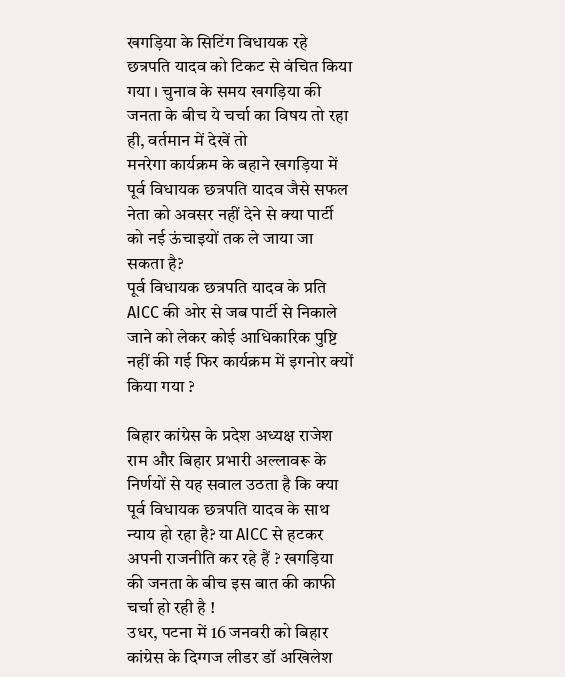खगड़िया के सिटिंग विधायक रहे छत्रपति यादव को टिकट से वंचित किया गया । चुनाव के समय खगड़िया की जनता के बीच ये चर्चा का विषय तो रहा ही, वर्तमान में देखें तो
मनरेगा कार्यक्रम के बहाने खगड़िया में पूर्व विधायक छत्रपति यादव जैसे सफल नेता को अवसर नहीं देने से क्या पार्टी को नई ऊंचाइयों तक ले जाया जा सकता है?
पूर्व विधायक छत्रपति यादव के प्रति AICC की ओर से जब पार्टी से निकाले जाने को लेकर कोई आधिकारिक पुष्टि नहीं की गई फिर कार्यक्रम में इगनोर क्यों किया गया ?

बिहार कांग्रेस के प्रदेश अध्यक्ष राजेश राम और बिहार प्रभारी अल्लावरू के निर्णयों से यह सवाल उठता है कि क्या पूर्व विधायक छत्रपति यादव के साथ न्याय हो रहा है? या AICC से हटकर अपनी राजनीति कर रहे हैं ? खगड़िया की जनता के बीच इस बात की काफी चर्चा हो रही है !
उधर, पटना में 16 जनवरी को बिहार कांग्रेस के दिग्गज लीडर डॉ अखिलेश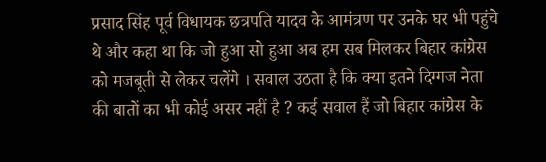प्रसाद सिंह पूर्व विधायक छत्रपति यादव के आमंत्रण पर उनके घर भी पहुंचे थे और कहा था कि जो हुआ सो हुआ अब हम सब मिलकर बिहार कांग्रेस को मजबूती से लेकर चलेंगे । सवाल उठता है कि क्या इतने दिग्गज नेता की बातों का भी कोई असर नहीं है ? कई सवाल हैं जो बिहार कांग्रेस के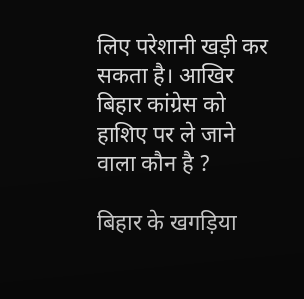लिए परेशानी खड़ी कर सकता है। आखिर बिहार कांग्रेस को हाशिए पर ले जाने वाला कौन है ?

बिहार के खगड़िया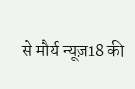से मौर्य न्यूज़18 की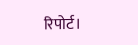रिपोर्ट।